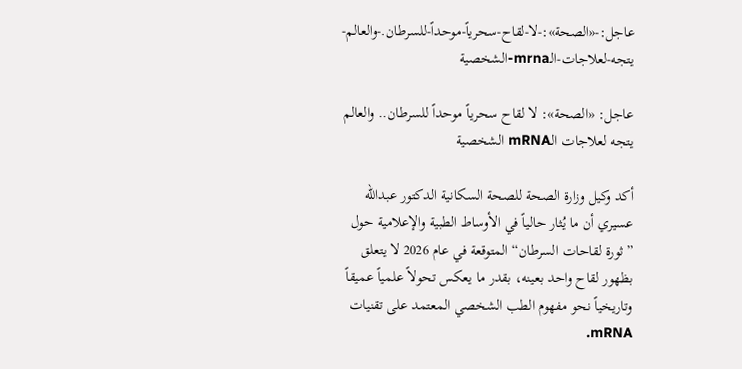عاجل:-«الصحة»:-لا-لقاح-سحرياً-موحداً-للسرطان.-والعالم-يتجه-لعلاجات-الـmrna-الشخصية

عاجل: «الصحة»: لا لقاح سحرياً موحداً للسرطان.. والعالم يتجه لعلاجات الـmRNA الشخصية

أكد وكيل وزارة الصحة للصحة السكانية الدكتور عبدالله عسيري أن ما يُثار حالياً في الأوساط الطبية والإعلامية حول ”ثورة لقاحات السرطان“ المتوقعة في عام 2026 لا يتعلق بظهور لقاح واحد بعينه، بقدر ما يعكس تحولاً علمياً عميقاً وتاريخياً نحو مفهوم الطب الشخصي المعتمد على تقنيات mRNA.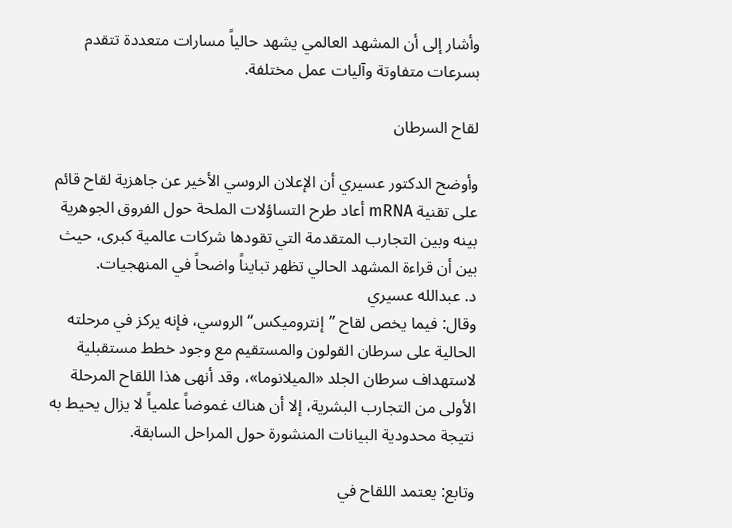وأشار إلى أن المشهد العالمي يشهد حالياً مسارات متعددة تتقدم بسرعات متفاوتة وآليات عمل مختلفة.

لقاح السرطان

وأوضح الدكتور عسيري أن الإعلان الروسي الأخير عن جاهزية لقاح قائم على تقنية mRNA أعاد طرح التساؤلات الملحة حول الفروق الجوهرية بينه وبين التجارب المتقدمة التي تقودها شركات عالمية كبرى، حيث بين أن قراءة المشهد الحالي تظهر تبايناً واضحاً في المنهجيات.
د. عبدالله عسيري
وقال: فيما يخص لقاح ”إنتروميكس“ الروسي، فإنه يركز في مرحلته الحالية على سرطان القولون والمستقيم مع وجود خطط مستقبلية لاستهداف سرطان الجلد «الميلانوما»، وقد أنهى هذا اللقاح المرحلة الأولى من التجارب البشرية، إلا أن هناك غموضاً علمياً لا يزال يحيط به نتيجة محدودية البيانات المنشورة حول المراحل السابقة.

وتابع: يعتمد اللقاح في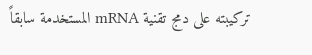تركيبته على دمج تقنية mRNA المستخدمة سابقاً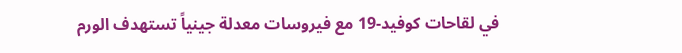في لقاحات كوفيد-19 مع فيروسات معدلة جينياً تستهدف الورم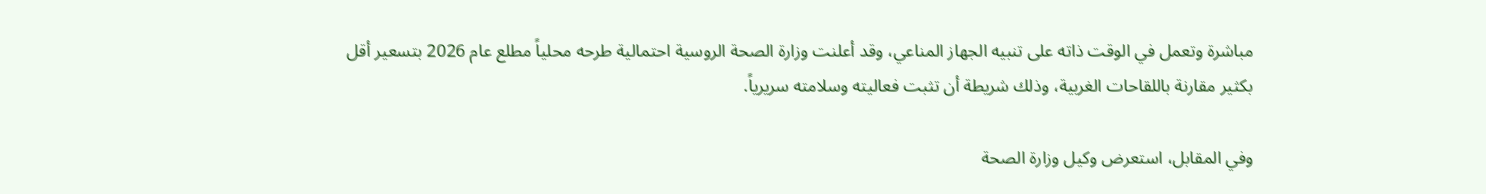مباشرة وتعمل في الوقت ذاته على تنبيه الجهاز المناعي، وقد أعلنت وزارة الصحة الروسية احتمالية طرحه محلياً مطلع عام 2026 بتسعير أقل بكثير مقارنة باللقاحات الغربية، وذلك شريطة أن تثبت فعاليته وسلامته سريرياً.

وفي المقابل، استعرض وكيل وزارة الصحة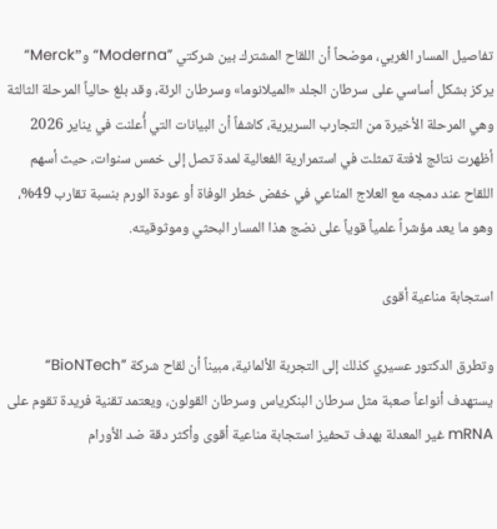تفاصيل المسار الغربي، موضحاً أن اللقاح المشترك بين شركتي ”Moderna“ و”Merck“ يركز بشكل أساسي على سرطان الجلد «الميلانوما» وسرطان الرئة، وقد بلغ حالياً المرحلة الثالثة وهي المرحلة الأخيرة من التجارب السريرية، كاشفاً أن البيانات التي أُعلنت في يناير 2026 أظهرت نتائج لافتة تمثلت في استمرارية الفعالية لمدة تصل إلى خمس سنوات، حيث أسهم اللقاح عند دمجه مع العلاج المناعي في خفض خطر الوفاة أو عودة الورم بنسبة تقارب 49%، وهو ما يعد مؤشراً علمياً قوياً على نضج هذا المسار البحثي وموثوقيته.

استجابة مناعية أقوى

وتطرق الدكتور عسيري كذلك إلى التجربة الألمانية، مبيناً أن لقاح شركة ”BioNTech“ يستهدف أنواعاً صعبة مثل سرطان البنكرياس وسرطان القولون، ويعتمد تقنية فريدة تقوم على mRNA غير المعدلة بهدف تحفيز استجابة مناعية أقوى وأكثر دقة ضد الأورام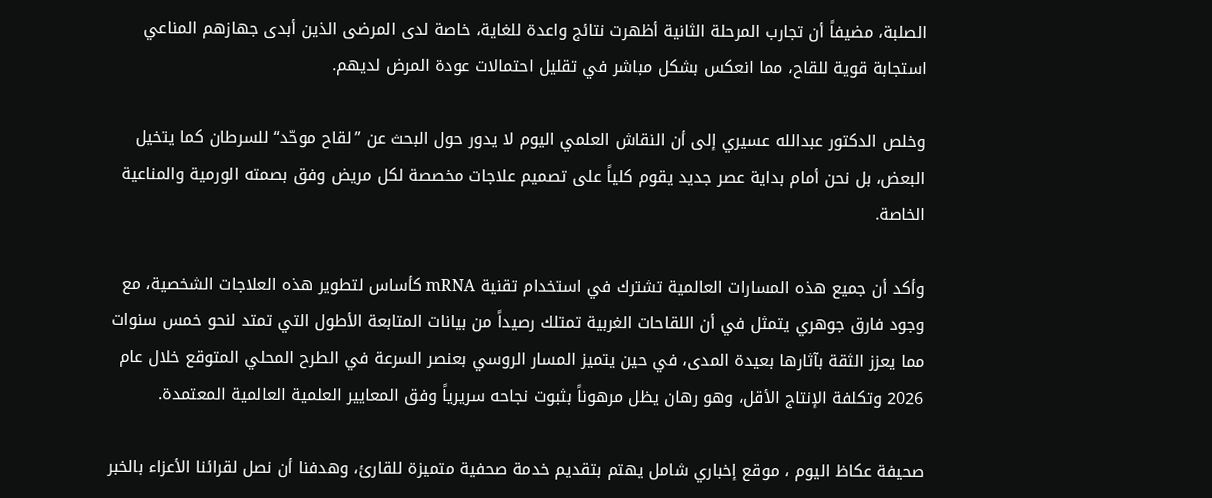الصلبة، مضيفاً أن تجارب المرحلة الثانية أظهرت نتائج واعدة للغاية، خاصة لدى المرضى الذين أبدى جهازهم المناعي استجابة قوية للقاح، مما انعكس بشكل مباشر في تقليل احتمالات عودة المرض لديهم.

وخلص الدكتور عبدالله عسيري إلى أن النقاش العلمي اليوم لا يدور حول البحث عن ”لقاح موحّد“ للسرطان كما يتخيل البعض، بل نحن أمام بداية عصر جديد يقوم كلياً على تصميم علاجات مخصصة لكل مريض وفق بصمته الورمية والمناعية الخاصة.

وأكد أن جميع هذه المسارات العالمية تشترك في استخدام تقنية mRNA كأساس لتطوير هذه العلاجات الشخصية، مع وجود فارق جوهري يتمثل في أن اللقاحات الغربية تمتلك رصيداً من بيانات المتابعة الأطول التي تمتد لنحو خمس سنوات مما يعزز الثقة بآثارها بعيدة المدى، في حين يتميز المسار الروسي بعنصر السرعة في الطرح المحلي المتوقع خلال عام 2026 وتكلفة الإنتاج الأقل، وهو رهان يظل مرهوناً بثبوت نجاحه سريرياً وفق المعايير العلمية العالمية المعتمدة.

صحيفة عكاظ اليوم ، موقع إخباري شامل يهتم بتقديم خدمة صحفية متميزة للقارئ، وهدفنا أن نصل لقرائنا الأعزاء بالخبر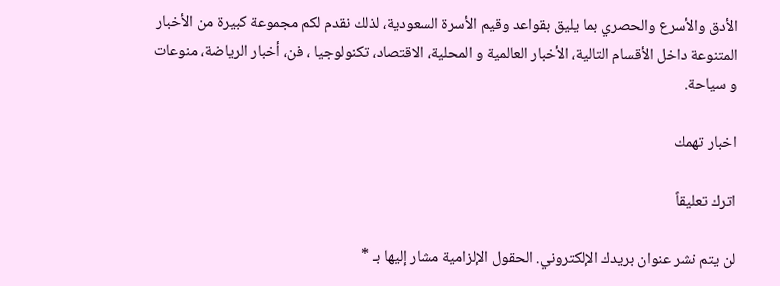الأدق والأسرع والحصري بما يليق بقواعد وقيم الأسرة السعودية، لذلك نقدم لكم مجموعة كبيرة من الأخبار المتنوعة داخل الأقسام التالية، الأخبار العالمية و المحلية، الاقتصاد، تكنولوجيا ، فن، أخبار الرياضة، منوعات و سياحة.

اخبار تهمك

اترك تعليقاً

لن يتم نشر عنوان بريدك الإلكتروني. الحقول الإلزامية مشار إليها بـ *